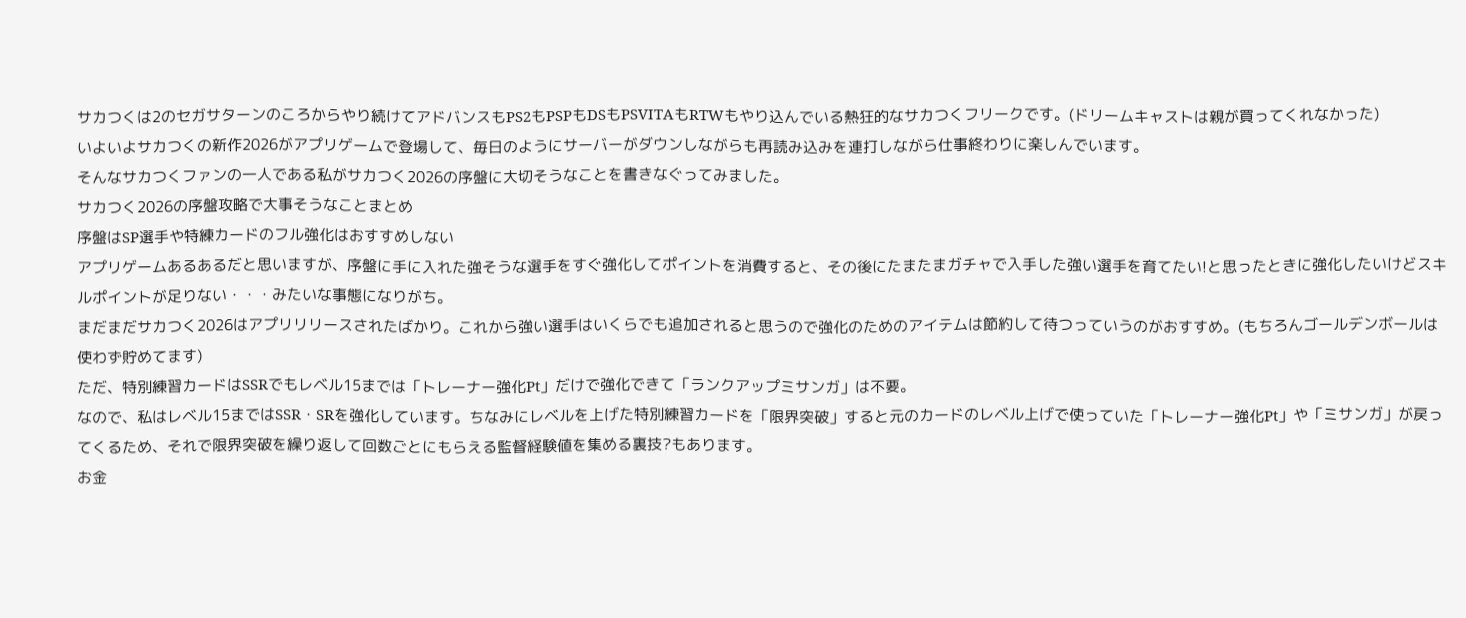サカつくは2のセガサターンのころからやり続けてアドバンスもPS2もPSPもDSもPSVITAもRTWもやり込んでいる熱狂的なサカつくフリークです。(ドリームキャストは親が買ってくれなかった)
いよいよサカつくの新作2026がアプリゲームで登場して、毎日のようにサーバーがダウンしながらも再読み込みを連打しながら仕事終わりに楽しんでいます。
そんなサカつくファンの一人である私がサカつく2026の序盤に大切そうなことを書きなぐってみました。
サカつく2026の序盤攻略で大事そうなことまとめ
序盤はSP選手や特練カードのフル強化はおすすめしない
アプリゲームあるあるだと思いますが、序盤に手に入れた強そうな選手をすぐ強化してポイントを消費すると、その後にたまたまガチャで入手した強い選手を育てたい!と思ったときに強化したいけどスキルポイントが足りない・・・みたいな事態になりがち。
まだまだサカつく2026はアプリリリースされたばかり。これから強い選手はいくらでも追加されると思うので強化のためのアイテムは節約して待つっていうのがおすすめ。(もちろんゴールデンボールは使わず貯めてます)
ただ、特別練習カードはSSRでもレベル15までは「トレーナー強化Pt」だけで強化できて「ランクアップミサンガ」は不要。
なので、私はレベル15まではSSR・SRを強化しています。ちなみにレベルを上げた特別練習カードを「限界突破」すると元のカードのレベル上げで使っていた「トレーナー強化Pt」や「ミサンガ」が戻ってくるため、それで限界突破を繰り返して回数ごとにもらえる監督経験値を集める裏技?もあります。
お金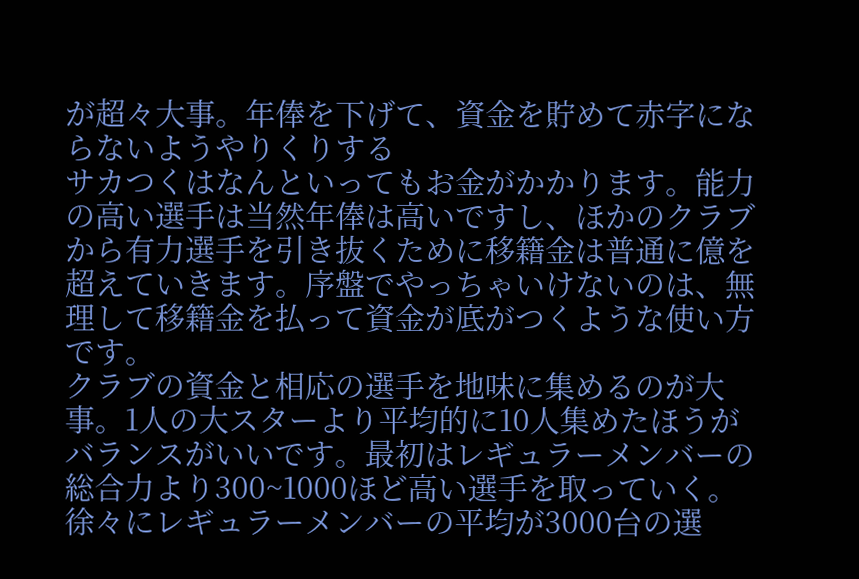が超々大事。年俸を下げて、資金を貯めて赤字にならないようやりくりする
サカつくはなんといってもお金がかかります。能力の高い選手は当然年俸は高いですし、ほかのクラブから有力選手を引き抜くために移籍金は普通に億を超えていきます。序盤でやっちゃいけないのは、無理して移籍金を払って資金が底がつくような使い方です。
クラブの資金と相応の選手を地味に集めるのが大事。1人の大スターより平均的に10人集めたほうがバランスがいいです。最初はレギュラーメンバーの総合力より300~1000ほど高い選手を取っていく。徐々にレギュラーメンバーの平均が3000台の選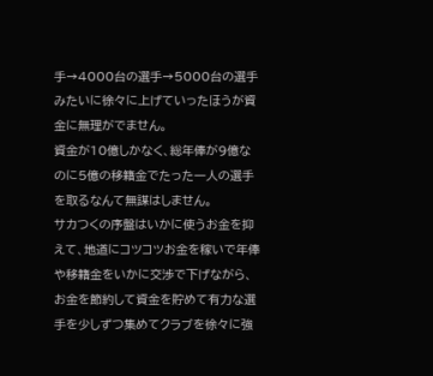手→4000台の選手→5000台の選手みたいに徐々に上げていったほうが資金に無理がでません。
資金が10億しかなく、総年俸が9億なのに5億の移籍金でたった一人の選手を取るなんて無謀はしません。
サカつくの序盤はいかに使うお金を抑えて、地道にコツコツお金を稼いで年俸や移籍金をいかに交渉で下げながら、お金を節約して資金を貯めて有力な選手を少しずつ集めてクラブを徐々に強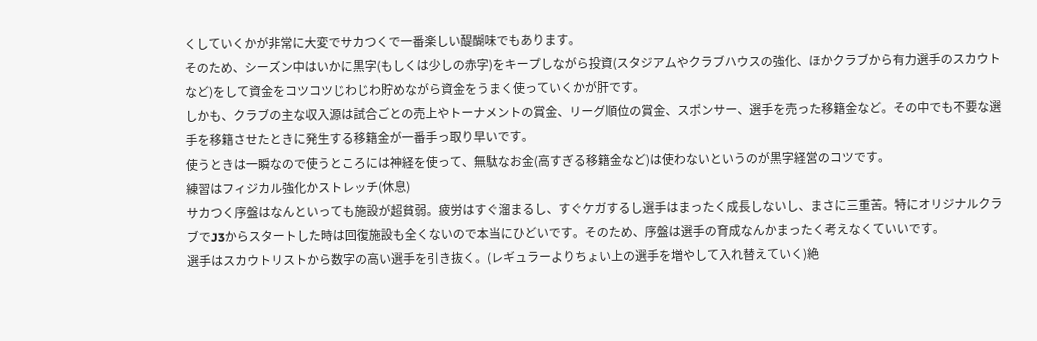くしていくかが非常に大変でサカつくで一番楽しい醍醐味でもあります。
そのため、シーズン中はいかに黒字(もしくは少しの赤字)をキープしながら投資(スタジアムやクラブハウスの強化、ほかクラブから有力選手のスカウトなど)をして資金をコツコツじわじわ貯めながら資金をうまく使っていくかが肝です。
しかも、クラブの主な収入源は試合ごとの売上やトーナメントの賞金、リーグ順位の賞金、スポンサー、選手を売った移籍金など。その中でも不要な選手を移籍させたときに発生する移籍金が一番手っ取り早いです。
使うときは一瞬なので使うところには神経を使って、無駄なお金(高すぎる移籍金など)は使わないというのが黒字経営のコツです。
練習はフィジカル強化かストレッチ(休息)
サカつく序盤はなんといっても施設が超貧弱。疲労はすぐ溜まるし、すぐケガするし選手はまったく成長しないし、まさに三重苦。特にオリジナルクラブでJ3からスタートした時は回復施設も全くないので本当にひどいです。そのため、序盤は選手の育成なんかまったく考えなくていいです。
選手はスカウトリストから数字の高い選手を引き抜く。(レギュラーよりちょい上の選手を増やして入れ替えていく)絶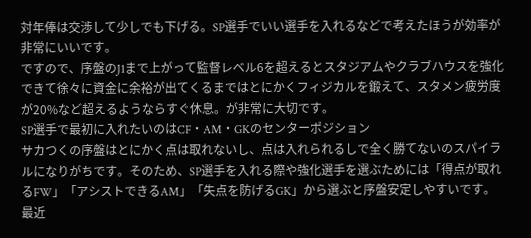対年俸は交渉して少しでも下げる。SP選手でいい選手を入れるなどで考えたほうが効率が非常にいいです。
ですので、序盤のJ1まで上がって監督レベル6を超えるとスタジアムやクラブハウスを強化できて徐々に資金に余裕が出てくるまではとにかくフィジカルを鍛えて、スタメン疲労度が20%など超えるようならすぐ休息。が非常に大切です。
SP選手で最初に入れたいのはCF・AM・GKのセンターポジション
サカつくの序盤はとにかく点は取れないし、点は入れられるしで全く勝てないのスパイラルになりがちです。そのため、SP選手を入れる際や強化選手を選ぶためには「得点が取れるFW」「アシストできるAM」「失点を防げるGK」から選ぶと序盤安定しやすいです。
最近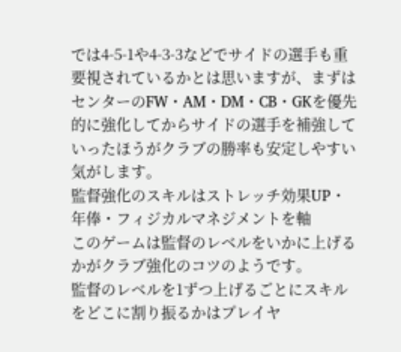では4-5-1や4-3-3などでサイドの選手も重要視されているかとは思いますが、まずはセンターのFW・AM・DM・CB・GKを優先的に強化してからサイドの選手を補強していったほうがクラブの勝率も安定しやすい気がします。
監督強化のスキルはストレッチ効果UP・年俸・フィジカルマネジメントを軸
このゲームは監督のレベルをいかに上げるかがクラブ強化のコツのようです。
監督のレベルを1ずつ上げるごとにスキルをどこに割り振るかはプレイヤ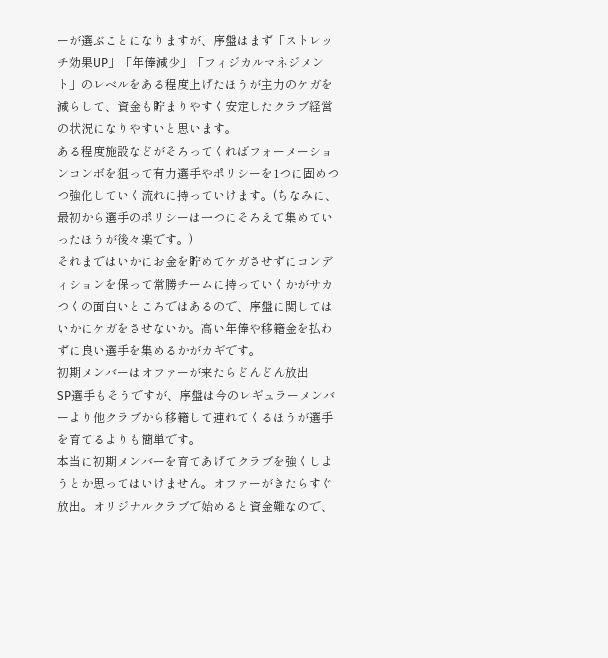ーが選ぶことになりますが、序盤はまず「ストレッチ効果UP」「年俸減少」「フィジカルマネジメント」のレベルをある程度上げたほうが主力のケガを減らして、資金も貯まりやすく安定したクラブ経営の状況になりやすいと思います。
ある程度施設などがそろってくればフォーメーションコンボを狙って有力選手やポリシーを1つに固めつつ強化していく流れに持っていけます。(ちなみに、最初から選手のポリシーは一つにそろえて集めていったほうが後々楽です。)
それまではいかにお金を貯めてケガさせずにコンディションを保って常勝チームに持っていくかがサカつくの面白いところではあるので、序盤に関してはいかにケガをさせないか。高い年俸や移籍金を払わずに良い選手を集めるかがカギです。
初期メンバーはオファーが来たらどんどん放出
SP選手もそうですが、序盤は今のレギュラーメンバーより他クラブから移籍して連れてくるほうが選手を育てるよりも簡単です。
本当に初期メンバーを育てあげてクラブを強くしようとか思ってはいけません。オファーがきたらすぐ放出。オリジナルクラブで始めると資金難なので、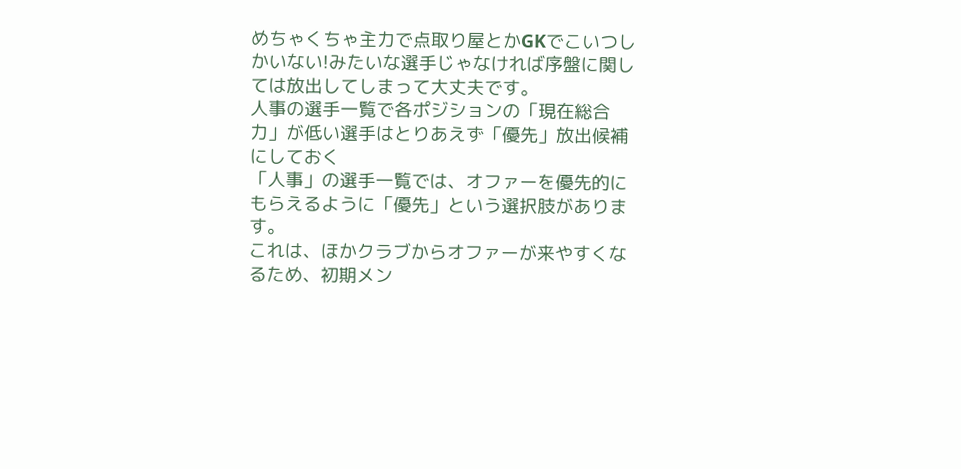めちゃくちゃ主力で点取り屋とかGKでこいつしかいない!みたいな選手じゃなければ序盤に関しては放出してしまって大丈夫です。
人事の選手一覧で各ポジションの「現在総合力」が低い選手はとりあえず「優先」放出候補にしておく
「人事」の選手一覧では、オファーを優先的にもらえるように「優先」という選択肢があります。
これは、ほかクラブからオファーが来やすくなるため、初期メン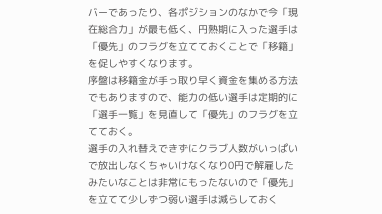バーであったり、各ポジションのなかで今「現在総合力」が最も低く、円熟期に入った選手は「優先」のフラグを立てておくことで「移籍」を促しやすくなります。
序盤は移籍金が手っ取り早く資金を集める方法でもありますので、能力の低い選手は定期的に「選手一覧」を見直して「優先」のフラグを立てておく。
選手の入れ替えできずにクラブ人数がいっぱいで放出しなくちゃいけなくなり0円で解雇したみたいなことは非常にもったないので「優先」を立てて少しずつ弱い選手は減らしておく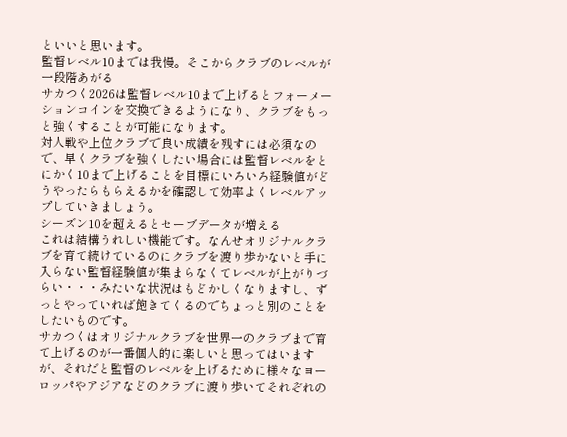といいと思います。
監督レベル10までは我慢。そこからクラブのレベルが一段階あがる
サカつく2026は監督レベル10まで上げるとフォーメーションコインを交換できるようになり、クラブをもっと強くすることが可能になります。
対人戦や上位クラブで良い成績を残すには必須なので、早くクラブを強くしたい場合には監督レベルをとにかく10まで上げることを目標にいろいろ経験値がどうやったらもらえるかを確認して効率よくレベルアップしていきましょう。
シーズン10を超えるとセーブデータが増える
これは結構うれしい機能です。なんせオリジナルクラブを育て続けているのにクラブを渡り歩かないと手に入らない監督経験値が集まらなくてレベルが上がりづらい・・・みたいな状況はもどかしくなりますし、ずっとやっていれば飽きてくるのでちょっと別のことをしたいものです。
サカつくはオリジナルクラブを世界一のクラブまで育て上げるのが一番個人的に楽しいと思ってはいますが、それだと監督のレベルを上げるために様々なヨーロッパやアジアなどのクラブに渡り歩いてそれぞれの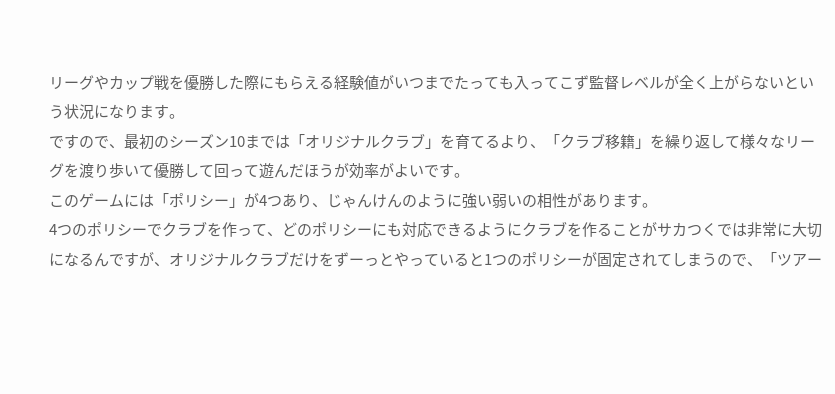リーグやカップ戦を優勝した際にもらえる経験値がいつまでたっても入ってこず監督レベルが全く上がらないという状況になります。
ですので、最初のシーズン10までは「オリジナルクラブ」を育てるより、「クラブ移籍」を繰り返して様々なリーグを渡り歩いて優勝して回って遊んだほうが効率がよいです。
このゲームには「ポリシー」が4つあり、じゃんけんのように強い弱いの相性があります。
4つのポリシーでクラブを作って、どのポリシーにも対応できるようにクラブを作ることがサカつくでは非常に大切になるんですが、オリジナルクラブだけをずーっとやっていると1つのポリシーが固定されてしまうので、「ツアー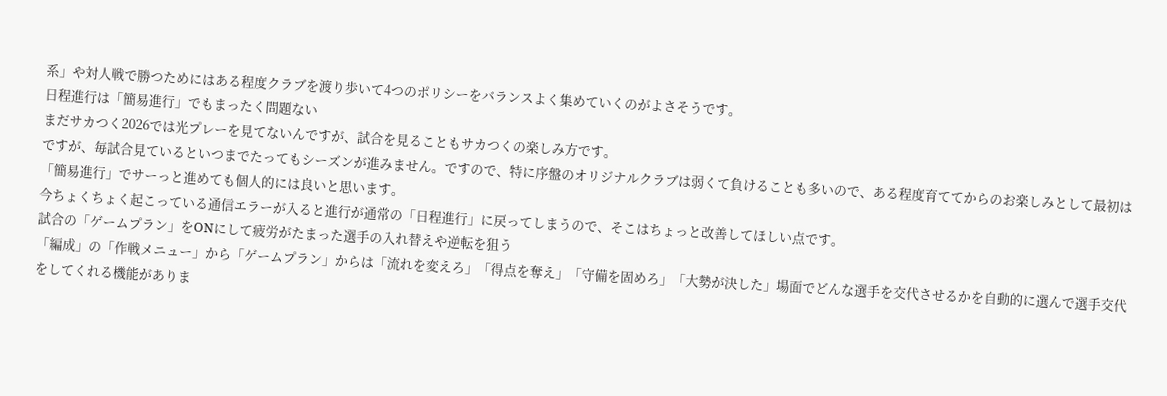系」や対人戦で勝つためにはある程度クラブを渡り歩いて4つのポリシーをバランスよく集めていくのがよさそうです。
日程進行は「簡易進行」でもまったく問題ない
まだサカつく2026では光プレーを見てないんですが、試合を見ることもサカつくの楽しみ方です。
ですが、毎試合見ているといつまでたってもシーズンが進みません。ですので、特に序盤のオリジナルクラブは弱くて負けることも多いので、ある程度育ててからのお楽しみとして最初は「簡易進行」でサーっと進めても個人的には良いと思います。
今ちょくちょく起こっている通信エラーが入ると進行が通常の「日程進行」に戻ってしまうので、そこはちょっと改善してほしい点です。
試合の「ゲームプラン」をONにして疲労がたまった選手の入れ替えや逆転を狙う
「編成」の「作戦メニュー」から「ゲームプラン」からは「流れを変えろ」「得点を奪え」「守備を固めろ」「大勢が決した」場面でどんな選手を交代させるかを自動的に選んで選手交代をしてくれる機能がありま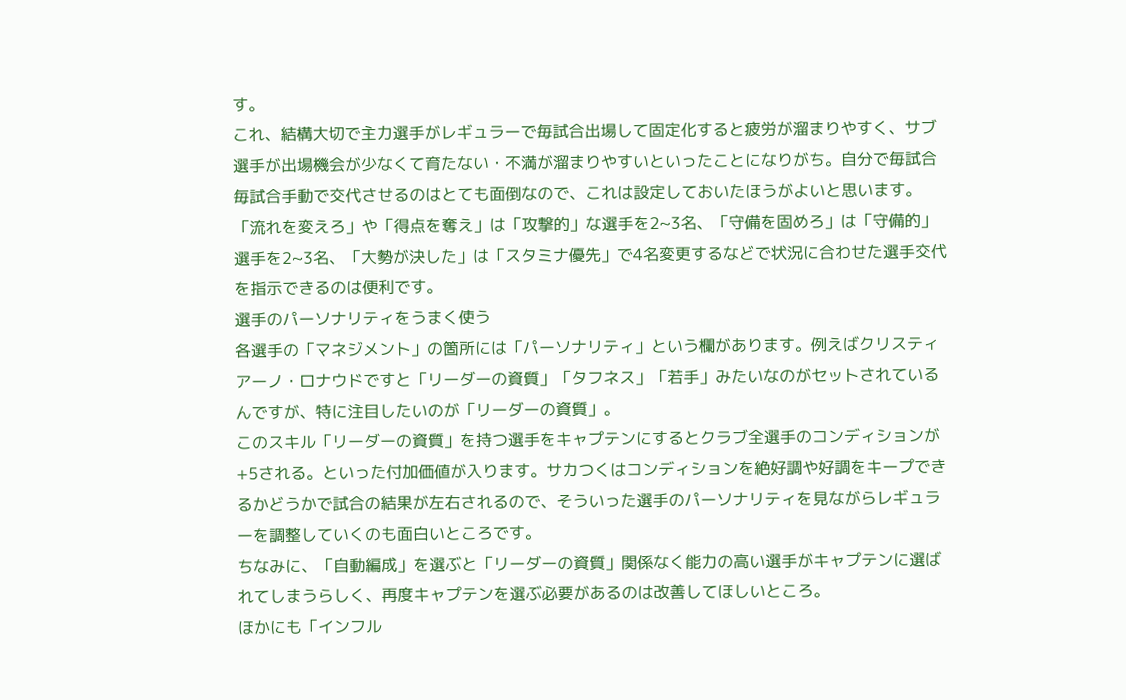す。
これ、結構大切で主力選手がレギュラーで毎試合出場して固定化すると疲労が溜まりやすく、サブ選手が出場機会が少なくて育たない・不満が溜まりやすいといったことになりがち。自分で毎試合毎試合手動で交代させるのはとても面倒なので、これは設定しておいたほうがよいと思います。
「流れを変えろ」や「得点を奪え」は「攻撃的」な選手を2~3名、「守備を固めろ」は「守備的」選手を2~3名、「大勢が決した」は「スタミナ優先」で4名変更するなどで状況に合わせた選手交代を指示できるのは便利です。
選手のパーソナリティをうまく使う
各選手の「マネジメント」の箇所には「パーソナリティ」という欄があります。例えばクリスティアーノ・ロナウドですと「リーダーの資質」「タフネス」「若手」みたいなのがセットされているんですが、特に注目したいのが「リーダーの資質」。
このスキル「リーダーの資質」を持つ選手をキャプテンにするとクラブ全選手のコンディションが+5される。といった付加価値が入ります。サカつくはコンディションを絶好調や好調をキープできるかどうかで試合の結果が左右されるので、そういった選手のパーソナリティを見ながらレギュラーを調整していくのも面白いところです。
ちなみに、「自動編成」を選ぶと「リーダーの資質」関係なく能力の高い選手がキャプテンに選ばれてしまうらしく、再度キャプテンを選ぶ必要があるのは改善してほしいところ。
ほかにも「インフル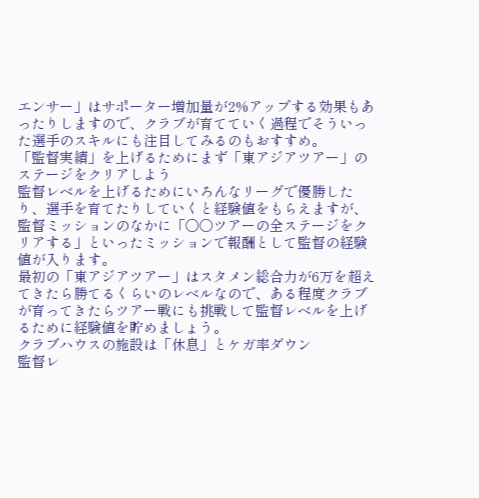エンサー」はサポーター増加量が2%アップする効果もあったりしますので、クラブが育てていく過程でそういった選手のスキルにも注目してみるのもおすすめ。
「監督実績」を上げるためにまず「東アジアツアー」のステージをクリアしよう
監督レベルを上げるためにいろんなリーグで優勝したり、選手を育てたりしていくと経験値をもらえますが、監督ミッションのなかに「〇〇ツアーの全ステージをクリアする」といったミッションで報酬として監督の経験値が入ります。
最初の「東アジアツアー」はスタメン総合力が6万を超えてきたら勝てるくらいのレベルなので、ある程度クラブが育ってきたらツアー戦にも挑戦して監督レベルを上げるために経験値を貯めましょう。
クラブハウスの施設は「休息」とケガ率ダウン
監督レ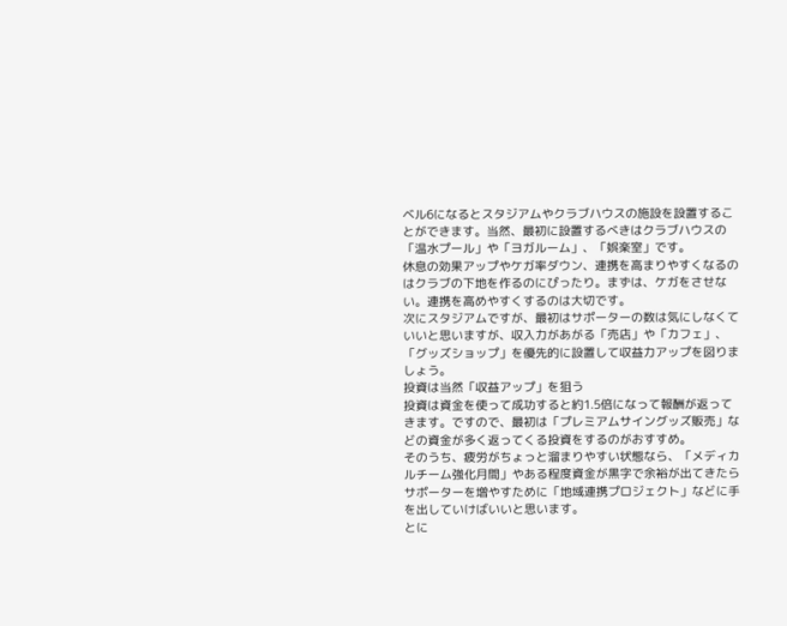ベル6になるとスタジアムやクラブハウスの施設を設置することができます。当然、最初に設置するべきはクラブハウスの「温水プール」や「ヨガルーム」、「娯楽室」です。
休息の効果アップやケガ率ダウン、連携を高まりやすくなるのはクラブの下地を作るのにぴったり。まずは、ケガをさせない。連携を高めやすくするのは大切です。
次にスタジアムですが、最初はサポーターの数は気にしなくていいと思いますが、収入力があがる「売店」や「カフェ」、「グッズショップ」を優先的に設置して収益力アップを図りましょう。
投資は当然「収益アップ」を狙う
投資は資金を使って成功すると約1.5倍になって報酬が返ってきます。ですので、最初は「プレミアムサイングッズ販売」などの資金が多く返ってくる投資をするのがおすすめ。
そのうち、疲労がちょっと溜まりやすい状態なら、「メディカルチーム強化月間」やある程度資金が黒字で余裕が出てきたらサポーターを増やすために「地域連携プロジェクト」などに手を出していけばいいと思います。
とに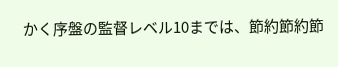かく序盤の監督レベル10までは、節約節約節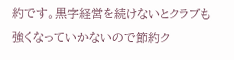約です。黒字経営を続けないとクラブも強くなっていかないので節約ク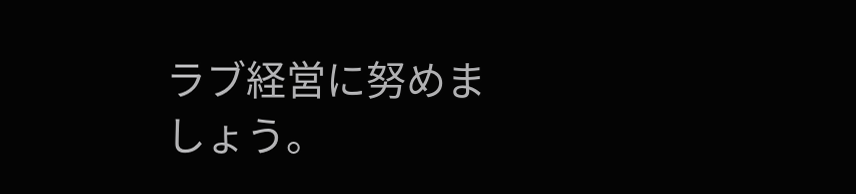ラブ経営に努めましょう。